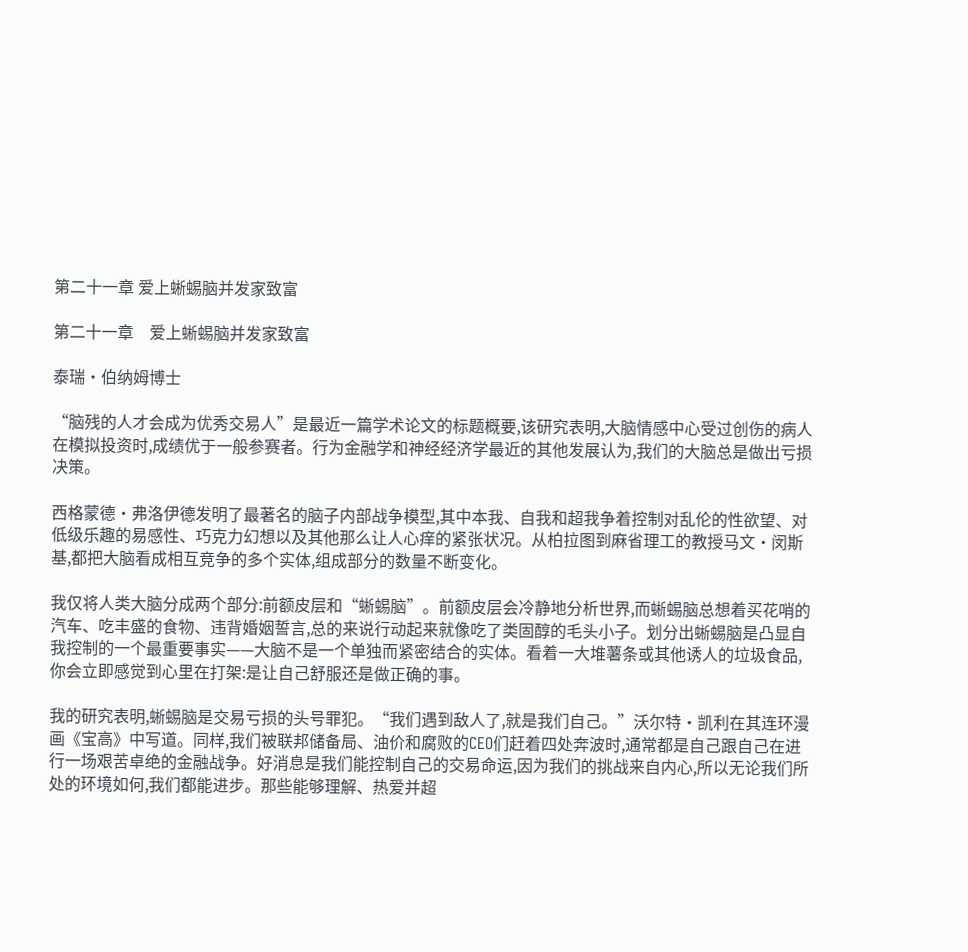第二十一章 爱上蜥蜴脑并发家致富

第二十一章    爱上蜥蜴脑并发家致富

泰瑞•伯纳姆博士

“脑残的人才会成为优秀交易人”是最近一篇学术论文的标题概要,该研究表明,大脑情感中心受过创伤的病人在模拟投资时,成绩优于一般参赛者。行为金融学和神经经济学最近的其他发展认为,我们的大脑总是做出亏损决策。

西格蒙德•弗洛伊德发明了最著名的脑子内部战争模型,其中本我、自我和超我争着控制对乱伦的性欲望、对低级乐趣的易感性、巧克力幻想以及其他那么让人心痒的紧张状况。从柏拉图到麻省理工的教授马文•闵斯基,都把大脑看成相互竞争的多个实体,组成部分的数量不断变化。

我仅将人类大脑分成两个部分:前额皮层和“蜥蜴脑”。前额皮层会冷静地分析世界,而蜥蜴脑总想着买花哨的汽车、吃丰盛的食物、违背婚姻誓言,总的来说行动起来就像吃了类固醇的毛头小子。划分出蜥蜴脑是凸显自我控制的一个最重要事实——大脑不是一个单独而紧密结合的实体。看着一大堆薯条或其他诱人的垃圾食品,你会立即感觉到心里在打架:是让自己舒服还是做正确的事。

我的研究表明,蜥蜴脑是交易亏损的头号罪犯。“我们遇到敌人了,就是我们自己。”沃尔特•凯利在其连环漫画《宝高》中写道。同样,我们被联邦储备局、油价和腐败的CEO们赶着四处奔波时,通常都是自己跟自己在进行一场艰苦卓绝的金融战争。好消息是我们能控制自己的交易命运,因为我们的挑战来自内心,所以无论我们所处的环境如何,我们都能进步。那些能够理解、热爱并超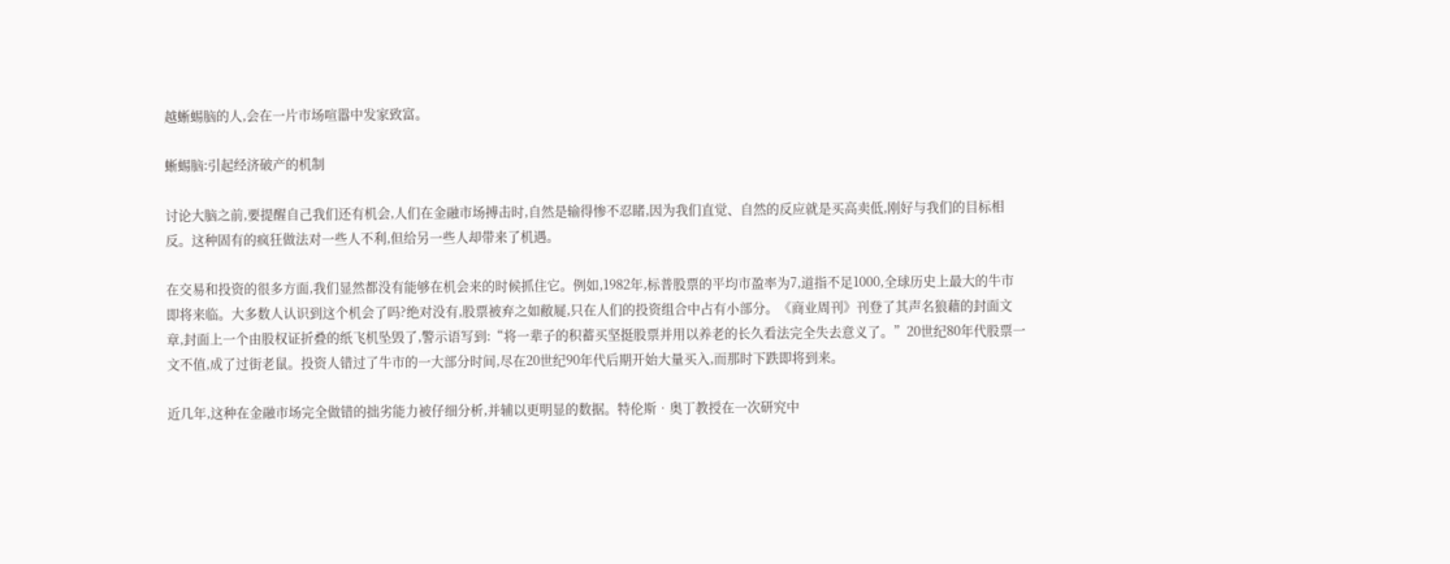越蜥蜴脑的人,会在一片市场喧嚣中发家致富。

蜥蜴脑:引起经济破产的机制

讨论大脑之前,要提醒自己我们还有机会,人们在金融市场搏击时,自然是输得惨不忍睹,因为我们直觉、自然的反应就是买高卖低,刚好与我们的目标相反。这种固有的疯狂做法对一些人不利,但给另一些人却带来了机遇。

在交易和投资的很多方面,我们显然都没有能够在机会来的时候抓住它。例如,1982年,标普股票的平均市盈率为7,道指不足1000,全球历史上最大的牛市即将来临。大多数人认识到这个机会了吗?绝对没有,股票被弃之如敝屣,只在人们的投资组合中占有小部分。《商业周刊》刊登了其声名狼藉的封面文章,封面上一个由股权证折叠的纸飞机坠毁了,警示语写到:“将一辈子的积蓄买坚挺股票并用以养老的长久看法完全失去意义了。”20世纪80年代股票一文不值,成了过街老鼠。投资人错过了牛市的一大部分时间,尽在20世纪90年代后期开始大量买入,而那时下跌即将到来。

近几年,这种在金融市场完全做错的拙劣能力被仔细分析,并辅以更明显的数据。特伦斯•奥丁教授在一次研究中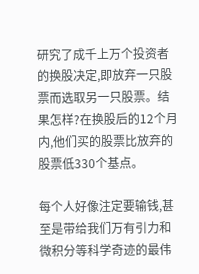研究了成千上万个投资者的换股决定,即放弃一只股票而选取另一只股票。结果怎样?在换股后的12个月内,他们买的股票比放弃的股票低330个基点。

每个人好像注定要输钱,甚至是带给我们万有引力和微积分等科学奇迹的最伟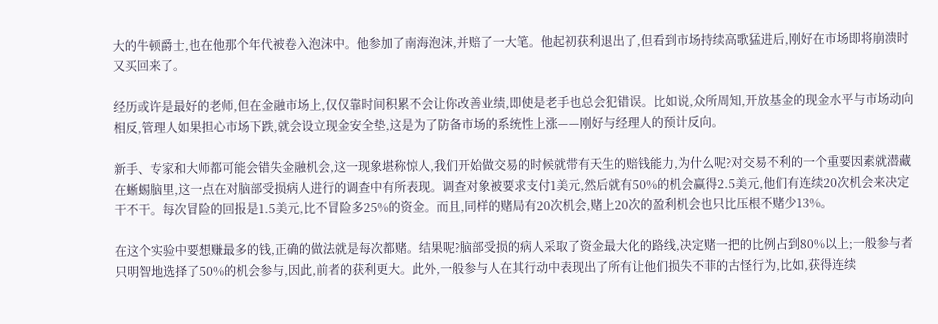大的牛顿爵士,也在他那个年代被卷入泡沫中。他参加了南海泡沫,并赔了一大笔。他起初获利退出了,但看到市场持续高歌猛进后,刚好在市场即将崩溃时又买回来了。

经历或许是最好的老师,但在金融市场上,仅仅靠时间积累不会让你改善业绩,即使是老手也总会犯错误。比如说,众所周知,开放基金的现金水平与市场动向相反,管理人如果担心市场下跌,就会设立现金安全垫,这是为了防备市场的系统性上涨——刚好与经理人的预计反向。

新手、专家和大师都可能会错失金融机会,这一现象堪称惊人,我们开始做交易的时候就带有天生的赔钱能力,为什么呢?对交易不利的一个重要因素就潜藏在蜥蜴脑里,这一点在对脑部受损病人进行的调查中有所表现。调查对象被要求支付1美元,然后就有50%的机会赢得2.5美元,他们有连续20次机会来决定干不干。每次冒险的回报是1.5美元,比不冒险多25%的资金。而且,同样的赌局有20次机会,赌上20次的盈利机会也只比压根不赌少13%。

在这个实验中要想赚最多的钱,正确的做法就是每次都赌。结果呢?脑部受损的病人采取了资金最大化的路线,决定赌一把的比例占到80%以上;一般参与者只明智地选择了50%的机会参与,因此,前者的获利更大。此外,一般参与人在其行动中表现出了所有让他们损失不菲的古怪行为,比如,获得连续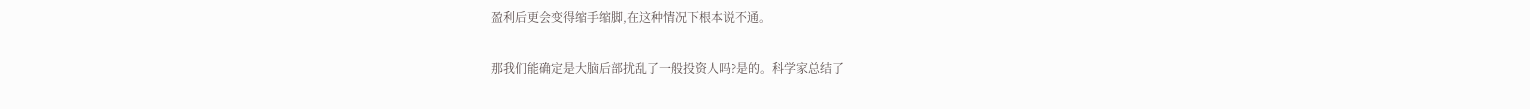盈利后更会变得缩手缩脚,在这种情况下根本说不通。

那我们能确定是大脑后部扰乱了一般投资人吗?是的。科学家总结了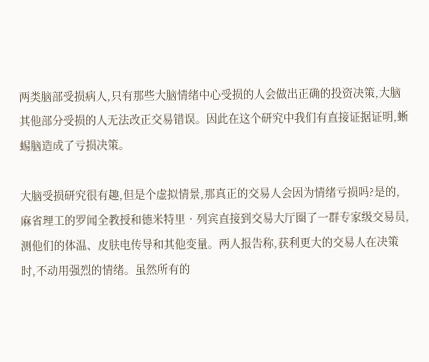两类脑部受损病人,只有那些大脑情绪中心受损的人会做出正确的投资决策,大脑其他部分受损的人无法改正交易错误。因此在这个研究中我们有直接证据证明,蜥蜴脑造成了亏损决策。

大脑受损研究很有趣,但是个虚拟情景,那真正的交易人会因为情绪亏损吗?是的,麻省理工的罗闻全教授和德米特里•列宾直接到交易大厅圈了一群专家级交易员,测他们的体温、皮肤电传导和其他变量。两人报告称,获利更大的交易人在决策时,不动用强烈的情绪。虽然所有的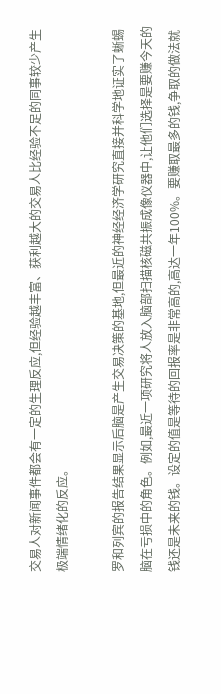交易人对新闻事件都会有一定的生理反应,但经验越丰富、获利越大的交易人比经验不足的同事较少产生极端情绪化的反应。

罗和列宾的报告结果显示后脑是产生交易决策的基地,但最近的神经经济学研究直接并科学地证实了蜥蜴脑在亏损中的角色。例如,最近一项研究将人放入脑部扫描核磁共振成像仪器中,让他们选择是要赚今天的钱还是未来的钱。设定的值是等待的回报率是非常高的,高达一年100%。要赚取最多的钱,争取的做法就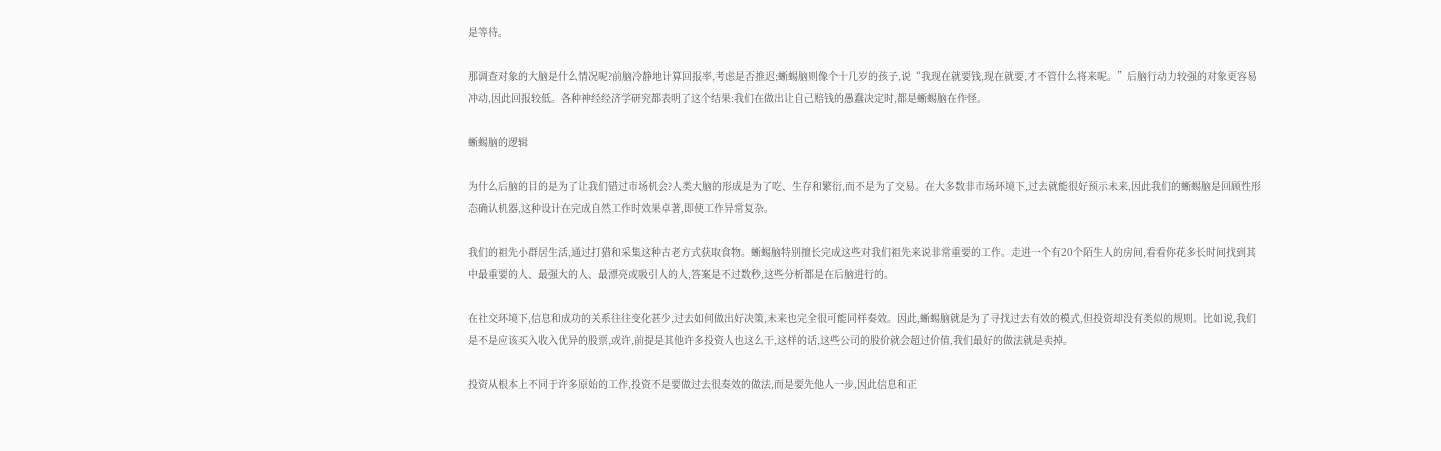是等待。

那调查对象的大脑是什么情况呢?前脑冷静地计算回报率,考虑是否推迟;蜥蜴脑则像个十几岁的孩子,说“我现在就要钱,现在就要,才不管什么将来呢。”后脑行动力较强的对象更容易冲动,因此回报较低。各种神经经济学研究都表明了这个结果:我们在做出让自己赔钱的愚蠢决定时,都是蜥蜴脑在作怪。

蜥蜴脑的逻辑

为什么后脑的目的是为了让我们错过市场机会?人类大脑的形成是为了吃、生存和繁衍,而不是为了交易。在大多数非市场环境下,过去就能很好预示未来,因此我们的蜥蜴脑是回顾性形态确认机器,这种设计在完成自然工作时效果卓著,即使工作异常复杂。

我们的祖先小群居生活,通过打猎和采集这种古老方式获取食物。蜥蜴脑特别擅长完成这些对我们祖先来说非常重要的工作。走进一个有20个陌生人的房间,看看你花多长时间找到其中最重要的人、最强大的人、最漂亮或吸引人的人,答案是不过数秒,这些分析都是在后脑进行的。

在社交环境下,信息和成功的关系往往变化甚少,过去如何做出好决策,未来也完全很可能同样奏效。因此,蜥蜴脑就是为了寻找过去有效的模式,但投资却没有类似的规则。比如说,我们是不是应该买入收入优异的股票,或许,前提是其他许多投资人也这么干,这样的话,这些公司的股价就会超过价值,我们最好的做法就是卖掉。

投资从根本上不同于许多原始的工作,投资不是要做过去很奏效的做法,而是要先他人一步,因此信息和正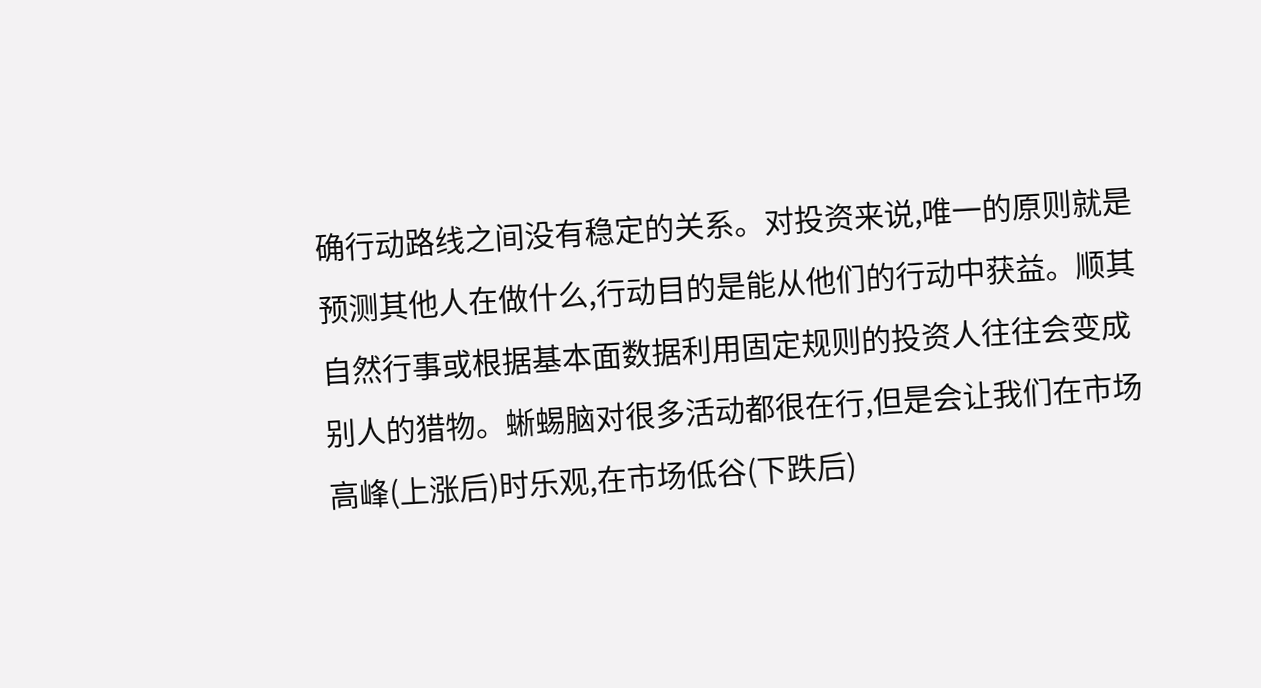确行动路线之间没有稳定的关系。对投资来说,唯一的原则就是预测其他人在做什么,行动目的是能从他们的行动中获益。顺其自然行事或根据基本面数据利用固定规则的投资人往往会变成别人的猎物。蜥蜴脑对很多活动都很在行,但是会让我们在市场高峰(上涨后)时乐观,在市场低谷(下跌后)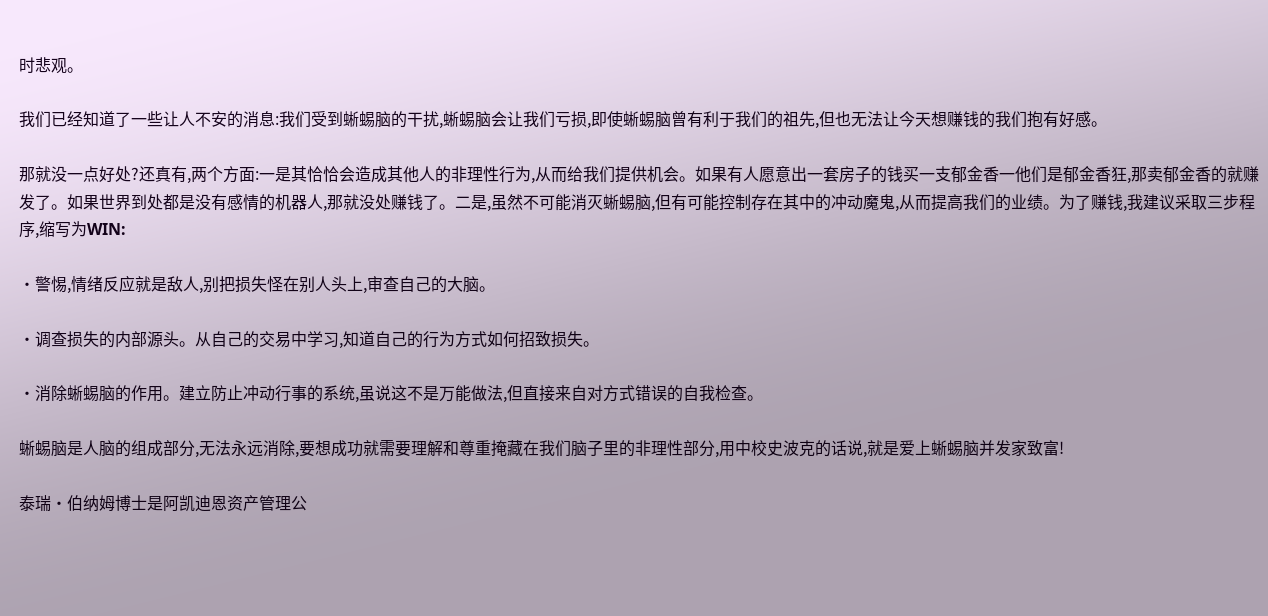时悲观。

我们已经知道了一些让人不安的消息:我们受到蜥蜴脑的干扰,蜥蜴脑会让我们亏损,即使蜥蜴脑曾有利于我们的祖先,但也无法让今天想赚钱的我们抱有好感。

那就没一点好处?还真有,两个方面:一是其恰恰会造成其他人的非理性行为,从而给我们提供机会。如果有人愿意出一套房子的钱买一支郁金香一他们是郁金香狂,那卖郁金香的就赚发了。如果世界到处都是没有感情的机器人,那就没处赚钱了。二是,虽然不可能消灭蜥蜴脑,但有可能控制存在其中的冲动魔鬼,从而提高我们的业绩。为了赚钱,我建议采取三步程序,缩写为WIN:

•警惕,情绪反应就是敌人,别把损失怪在别人头上,审查自己的大脑。

•调查损失的内部源头。从自己的交易中学习,知道自己的行为方式如何招致损失。

•消除蜥蜴脑的作用。建立防止冲动行事的系统,虽说这不是万能做法,但直接来自对方式错误的自我检查。

蜥蜴脑是人脑的组成部分,无法永远消除,要想成功就需要理解和尊重掩藏在我们脑子里的非理性部分,用中校史波克的话说,就是爱上蜥蜴脑并发家致富!

泰瑞•伯纳姆博士是阿凯迪恩资产管理公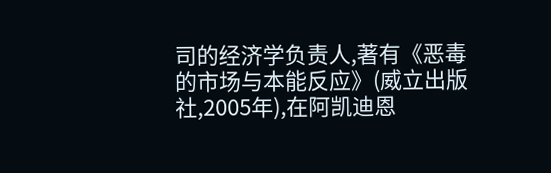司的经济学负责人,著有《恶毒的市场与本能反应》(威立出版社,2005年),在阿凯迪恩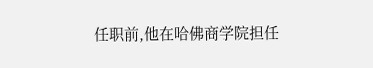任职前,他在哈佛商学院担任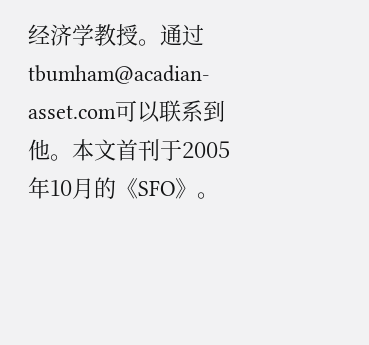经济学教授。通过tbumham@acadian-asset.com可以联系到他。本文首刊于2005年10月的《SFO》。